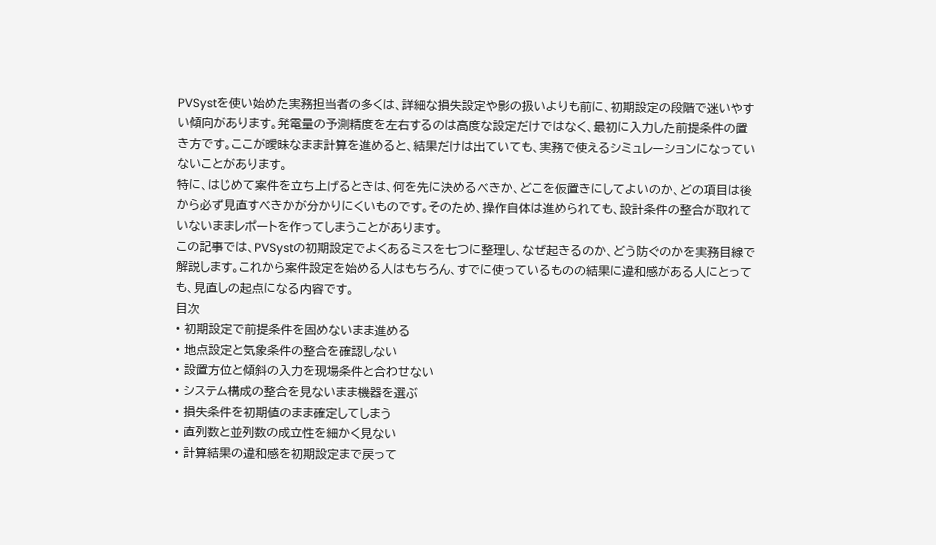PVSystを使い始めた実務担当者の多くは、詳細な損失設定や影の扱いよりも前に、初期設定の段階で迷いやすい傾向があります。発電量の予測精度を左右するのは高度な設定だけではなく、最初に入力した前提条件の置き方です。ここが曖昧なまま計算を進めると、結果だけは出ていても、実務で使えるシミュレーションになっていないことがあります。
特に、はじめて案件を立ち上げるときは、何を先に決めるべきか、どこを仮置きにしてよいのか、どの項目は後から必ず見直すべきかが分かりにくいものです。そのため、操作自体は進められても、設計条件の整合が取れていないままレポートを作ってしまうことがあります。
この記事では、PVSystの初期設定でよくあるミスを七つに整理し、なぜ起きるのか、どう防ぐのかを実務目線で解説します。これから案件設定を始める人はもちろん、すでに使っているものの結果に違和感がある人にとっても、見直しの起点になる内容です。
目次
• 初期設定で前提条件を固めないまま進める
• 地点設定と気象条件の整合を確認しない
• 設置方位と傾斜の入力を現場条件と合わせない
• システム構成の整合を見ないまま機器を選ぶ
• 損失条件を初期値のまま確定してしまう
• 直列数と並列数の成立性を細かく見ない
• 計算結果の違和感を初期設定まで戻って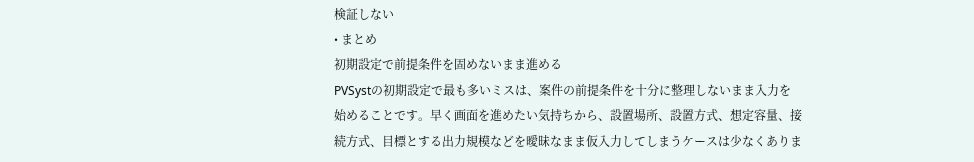検証しない
• まとめ
初期設定で前提条件を固めないまま進める
PVSystの初期設定で最も多いミスは、案件の前提条件を十分に整理しないまま入力を始めることです。早く画面を進めたい気持ちから、設置場所、設置方式、想定容量、接続方式、目標とする出力規模などを曖昧なまま仮入力してしまうケースは少なくありま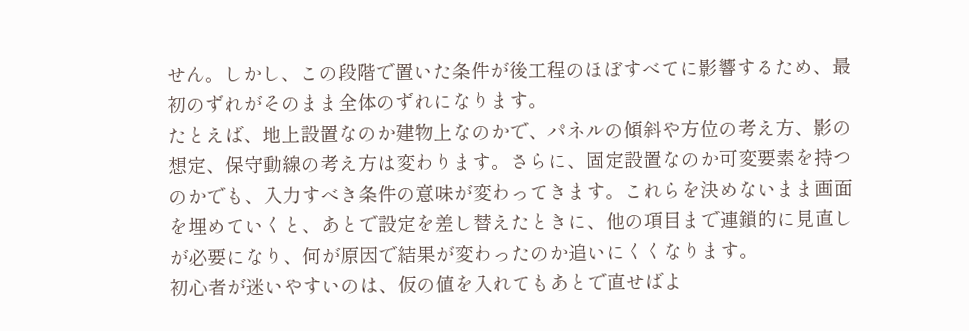せん。しかし、この段階で置いた条件が後工程のほぼすべてに影響するため、最初のずれがそのまま全体のずれになります。
たとえば、地上設置なのか建物上なのかで、パネルの傾斜や方位の考え方、影の想定、保守動線の考え方は変わります。さらに、固定設置なのか可変要素を持つのかでも、入力すべき条件の意味が変わってきます。これらを決めないまま画面を埋めていくと、あとで設定を差し替えたときに、他の項目まで連鎖的に見直しが必要になり、何が原因で結果が変わったのか追いにくくなります。
初心者が迷いやすいのは、仮の値を入れてもあとで直せばよ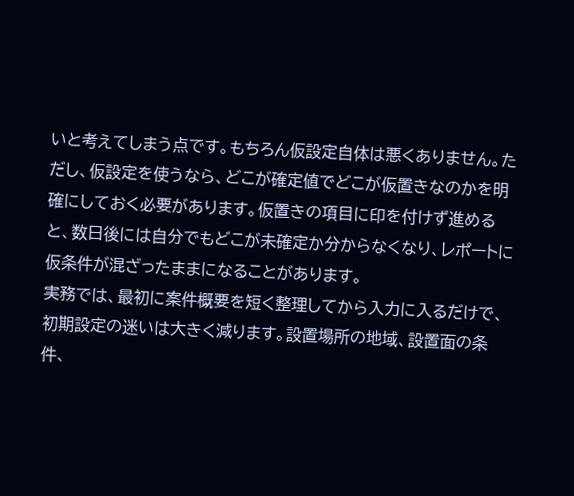いと考えてしまう点です。もちろん仮設定自体は悪くありません。ただし、仮設定を使うなら、どこが確定値でどこが仮置きなのかを明確にしておく必要があります。仮置きの項目に印を付けず進めると、数日後には自分でもどこが未確定か分からなくなり、レポートに仮条件が混ざったままになることがあります。
実務では、最初に案件概要を短く整理してから入力に入るだけで、初期設定の迷いは大きく減ります。設置場所の地域、設置面の条件、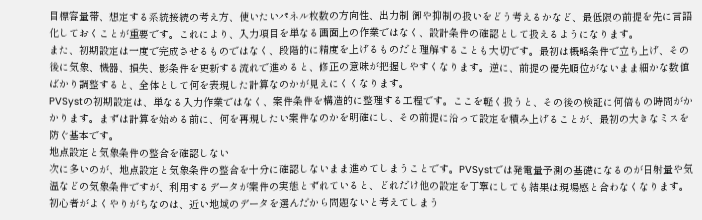目標容量帯、想定する系統接続の考え方、使いたいパネル枚数の方向性、出力制 御や抑制の扱いをどう考えるかなど、最低限の前提を先に言語化しておくことが重要です。これにより、入力項目を単なる画面上の作業ではなく、設計条件の確認として扱えるようになります。
また、初期設定は一度で完成させるものではなく、段階的に精度を上げるものだと理解することも大切です。最初は概略条件で立ち上げ、その後に気象、機器、損失、影条件を更新する流れで進めると、修正の意味が把握しやすくなります。逆に、前提の優先順位がないまま細かな数値ばかり調整すると、全体として何を表現した計算なのかが見えにくくなります。
PVSystの初期設定は、単なる入力作業ではなく、案件条件を構造的に整理する工程です。ここを軽く扱うと、その後の検証に何倍もの時間がかかります。まずは計算を始める前に、何を再現したい案件なのかを明確にし、その前提に沿って設定を積み上げることが、最初の大きなミスを防ぐ基本です。
地点設定と気象条件の整合を確認しない
次に多いのが、地点設定と気象条件の整合を十分に確認しないまま進めてしまうことです。PVSystでは発電量予測の基礎になるのが日射量や気温などの気象条件ですが、利用するデータが案件の実態とずれていると、どれだけ他の設定を丁寧にしても結果は現場感と合わなくなります。
初心者がよくやりがちなのは、近い地域のデータを選んだから問題ないと考えてしまう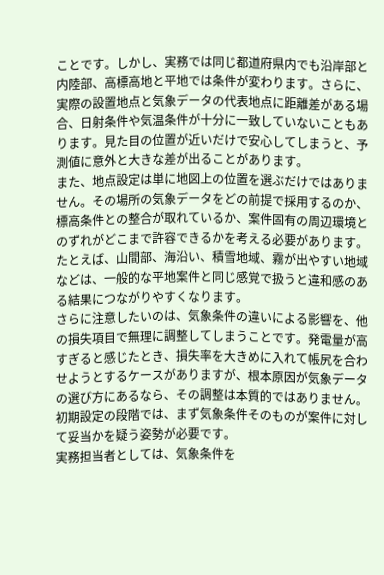ことです。しかし、実務では同じ都道府県内でも沿岸部と内陸部、高標高地と平地では条件が変わります。さらに、実際の設置地点と気象データの代表地点に距離差がある場合、日射条件や気温条件が十分に一致していないこともあります。見た目の位置が近いだけで安心してしまうと、予測値に意外と大きな差が出ることがあります。
また、地点設定は単に地図上の位置を選ぶだけではありません。その場所の気象データをどの前提で採用するのか、標高条件との整合が取れているか、案件固有の周辺環境とのずれがどこまで許容できるかを考える必要があります。たとえば、山間部、海沿い、積雪地域、霧が出やすい地域などは、一般的な平地案件と同じ感覚で扱うと違和感のある結果につながりやすくなります。
さらに注意したいのは、気象条件の違いによる影響を、他の損失項目で無理に調整してしまうことです。発電量が高すぎると感じたとき、損失率を大きめに入れて帳尻を合わせようとするケースがありますが、根本原因が気象データの選び方にあるなら、その調整は本質的ではありません。初期設定の段階では、まず気象条件そのものが案件に対して妥当かを疑う姿勢が必要です。
実務担当者としては、気象条件を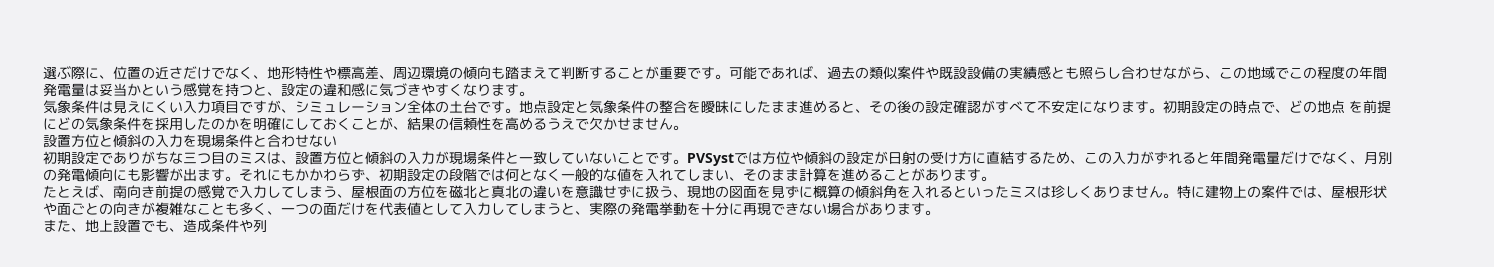選ぶ際に、位置の近さだけでなく、地形特性や標高差、周辺環境の傾向も踏まえて判断することが重要です。可能であれば、過去の類似案件や既設設備の実績感とも照らし合わせながら、この地域でこの程度の年間発電量は妥当かという感覚を持つと、設定の違和感に気づきやすくなります。
気象条件は見えにくい入力項目ですが、シミュレーション全体の土台です。地点設定と気象条件の整合を曖昧にしたまま進めると、その後の設定確認がすべて不安定になります。初期設定の時点で、どの地点 を前提にどの気象条件を採用したのかを明確にしておくことが、結果の信頼性を高めるうえで欠かせません。
設置方位と傾斜の入力を現場条件と合わせない
初期設定でありがちな三つ目のミスは、設置方位と傾斜の入力が現場条件と一致していないことです。PVSystでは方位や傾斜の設定が日射の受け方に直結するため、この入力がずれると年間発電量だけでなく、月別の発電傾向にも影響が出ます。それにもかかわらず、初期設定の段階では何となく一般的な値を入れてしまい、そのまま計算を進めることがあります。
たとえば、南向き前提の感覚で入力してしまう、屋根面の方位を磁北と真北の違いを意識せずに扱う、現地の図面を見ずに概算の傾斜角を入れるといったミスは珍しくありません。特に建物上の案件では、屋根形状や面ごとの向きが複雑なことも多く、一つの面だけを代表値として入力してしまうと、実際の発電挙動を十分に再現できない場合があります。
また、地上設置でも、造成条件や列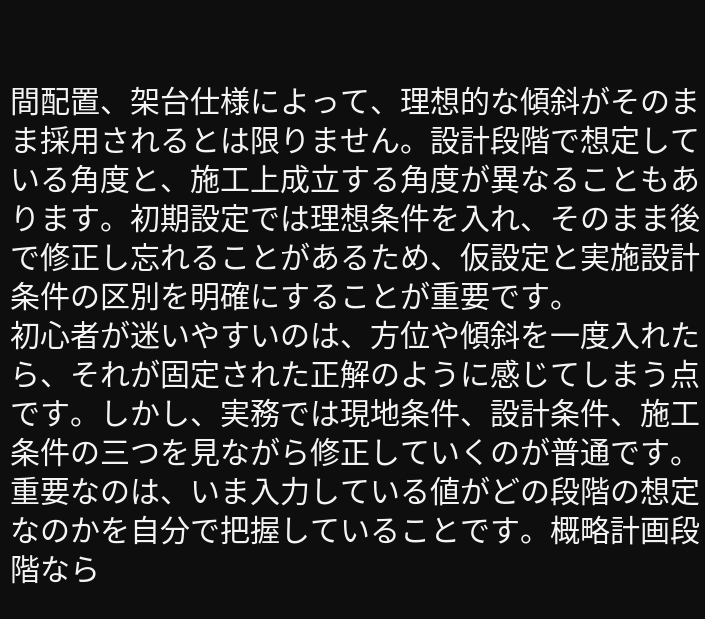間配置、架台仕様によって、理想的な傾斜がそのまま採用されるとは限りません。設計段階で想定している角度と、施工上成立する角度が異なることもあります。初期設定では理想条件を入れ、そのまま後で修正し忘れることがあるため、仮設定と実施設計条件の区別を明確にすることが重要です。
初心者が迷いやすいのは、方位や傾斜を一度入れたら、それが固定された正解のように感じてしまう点です。しかし、実務では現地条件、設計条件、施工条件の三つを見ながら修正していくのが普通です。重要なのは、いま入力している値がどの段階の想定なのかを自分で把握していることです。概略計画段階なら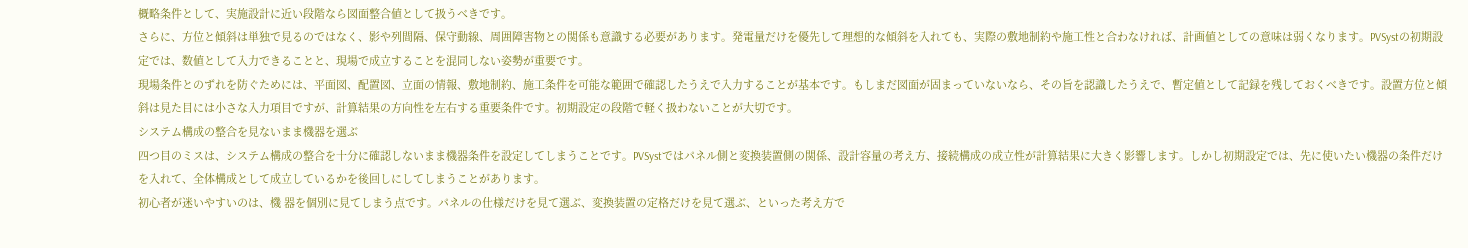概略条件として、実施設計に近い段階なら図面整合値として扱うべきです。
さらに、方位と傾斜は単独で見るのではなく、影や列間隔、保守動線、周囲障害物との関係も意識する必要があります。発電量だけを優先して理想的な傾斜を入れても、実際の敷地制約や施工性と合わなければ、計画値としての意味は弱くなります。PVSystの初期設定では、数値として入力できることと、現場で成立することを混同しない姿勢が重要です。
現場条件とのずれを防ぐためには、平面図、配置図、立面の情報、敷地制約、施工条件を可能な範囲で確認したうえで入力することが基本です。もしまだ図面が固まっていないなら、その旨を認識したうえで、暫定値として記録を残しておくべきです。設置方位と傾斜は見た目には小さな入力項目ですが、計算結果の方向性を左右する重要条件です。初期設定の段階で軽く扱わないことが大切です。
システム構成の整合を見ないまま機器を選ぶ
四つ目のミスは、システム構成の整合を十分に確認しないまま機器条件を設定してしまうことです。PVSystではパネル側と変換装置側の関係、設計容量の考え方、接続構成の成立性が計算結果に大きく影響します。しかし初期設定では、先に使いたい機器の条件だけを入れて、全体構成として成立しているかを後回しにしてしまうことがあります。
初心者が迷いやすいのは、機 器を個別に見てしまう点です。パネルの仕様だけを見て選ぶ、変換装置の定格だけを見て選ぶ、といった考え方で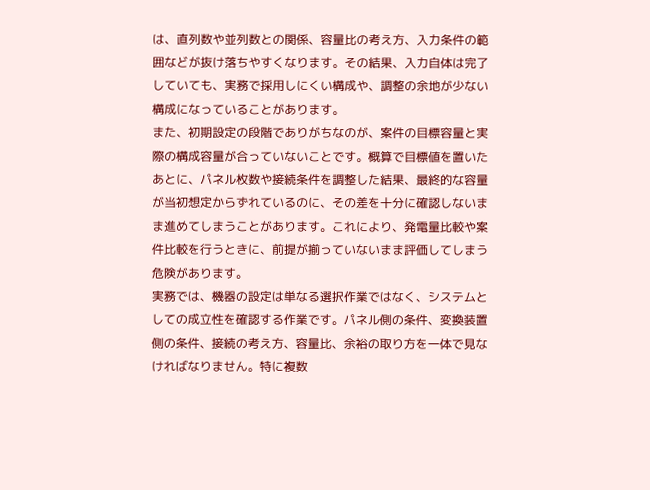は、直列数や並列数との関係、容量比の考え方、入力条件の範囲などが抜け落ちやすくなります。その結果、入力自体は完了していても、実務で採用しにくい構成や、調整の余地が少ない構成になっていることがあります。
また、初期設定の段階でありがちなのが、案件の目標容量と実際の構成容量が合っていないことです。概算で目標値を置いたあとに、パネル枚数や接続条件を調整した結果、最終的な容量が当初想定からずれているのに、その差を十分に確認しないまま進めてしまうことがあります。これにより、発電量比較や案件比較を行うときに、前提が揃っていないまま評価してしまう危険があります。
実務では、機器の設定は単なる選択作業ではなく、システムとしての成立性を確認する作業です。パネル側の条件、変換装置側の条件、接続の考え方、容量比、余裕の取り方を一体で見なければなりません。特に複数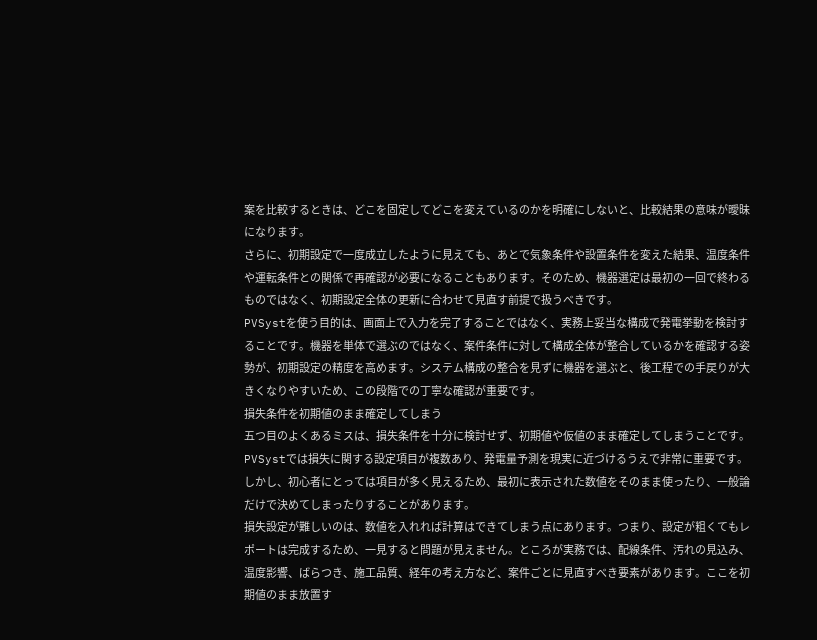案を比較するときは、どこを固定してどこを変えているのかを明確にしないと、比較結果の意味が曖昧になります。
さらに、初期設定で一度成立したように見えても、あとで気象条件や設置条件を変えた結果、温度条件や運転条件との関係で再確認が必要になることもあります。そのため、機器選定は最初の一回で終わるものではなく、初期設定全体の更新に合わせて見直す前提で扱うべきです。
PVSystを使う目的は、画面上で入力を完了することではなく、実務上妥当な構成で発電挙動を検討することです。機器を単体で選ぶのではなく、案件条件に対して構成全体が整合しているかを確認する姿勢が、初期設定の精度を高めます。システム構成の整合を見ずに機器を選ぶと、後工程での手戻りが大きくなりやすいため、この段階での丁寧な確認が重要です。
損失条件を初期値のまま確定してしまう
五つ目のよくあるミスは、損失条件を十分に検討せず、初期値や仮値のまま確定してしまうことです。PVSystでは損失に関する設定項目が複数あり、発電量予測を現実に近づけるうえで非常に重要です。しかし、初心者にとっては項目が多く見えるため、最初に表示された数値をそのまま使ったり、一般論だけで決めてしまったりすることがあります。
損失設定が難しいのは、数値を入れれば計算はできてしまう点にあります。つまり、設定が粗くてもレポートは完成するため、一見すると問題が見えません。ところが実務では、配線条件、汚れの見込み、温度影響、ばらつき、施工品質、経年の考え方など、案件ごとに見直すべき要素があります。ここを初期値のまま放置す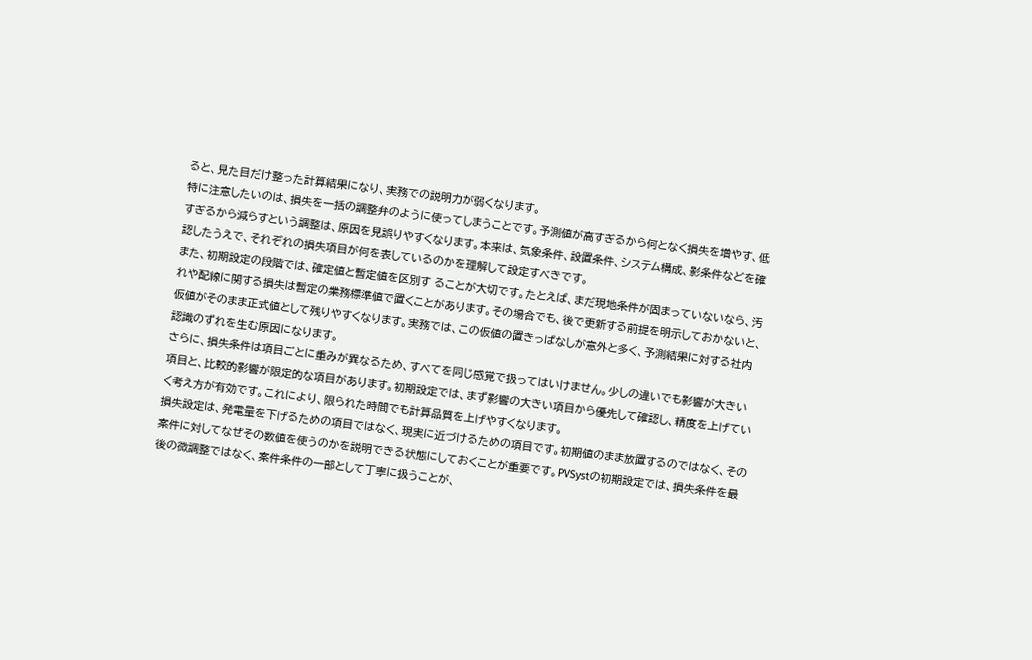ると、見た目だけ整った計算結果になり、実務での説明力が弱くなります。
特に注意したいのは、損失を一括の調整弁のように使ってしまうことです。予測値が高すぎるから何となく損失を増やす、低すぎるから減らすという調整は、原因を見誤りやすくなります。本来は、気象条件、設置条件、システム構成、影条件などを確認したうえで、それぞれの損失項目が何を表しているのかを理解して設定すべきです。
また、初期設定の段階では、確定値と暫定値を区別す ることが大切です。たとえば、まだ現地条件が固まっていないなら、汚れや配線に関する損失は暫定の業務標準値で置くことがあります。その場合でも、後で更新する前提を明示しておかないと、仮値がそのまま正式値として残りやすくなります。実務では、この仮値の置きっぱなしが意外と多く、予測結果に対する社内認識のずれを生む原因になります。
さらに、損失条件は項目ごとに重みが異なるため、すべてを同じ感覚で扱ってはいけません。少しの違いでも影響が大きい項目と、比較的影響が限定的な項目があります。初期設定では、まず影響の大きい項目から優先して確認し、精度を上げていく考え方が有効です。これにより、限られた時間でも計算品質を上げやすくなります。
損失設定は、発電量を下げるための項目ではなく、現実に近づけるための項目です。初期値のまま放置するのではなく、その案件に対してなぜその数値を使うのかを説明できる状態にしておくことが重要です。PVSystの初期設定では、損失条件を最後の微調整ではなく、案件条件の一部として丁寧に扱うことが、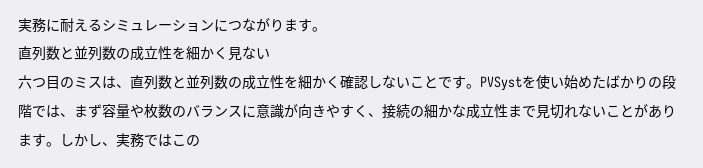実務に耐えるシミュレーションにつながります。
直列数と並列数の成立性を細かく見ない
六つ目のミスは、直列数と並列数の成立性を細かく確認しないことです。PVSystを使い始めたばかりの段階では、まず容量や枚数のバランスに意識が向きやすく、接続の細かな成立性まで見切れないことがあります。しかし、実務ではこの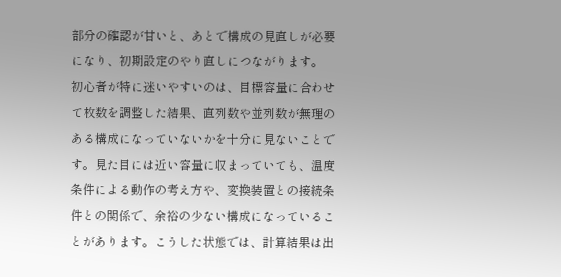部分の確認が甘いと、あとで構成の見直しが必要になり、初期設定のやり直しにつながります。
初心者が特に迷いやすいのは、目標容量に合わせて枚数を調整した結果、直列数や並列数が無理のある構成になっていないかを十分に見ないことです。見た目には近い容量に収まっていても、温度条件による動作の考え方や、変換装置との接続条件との関係で、余裕の少ない構成になっていることがあります。こうした状態では、計算結果は出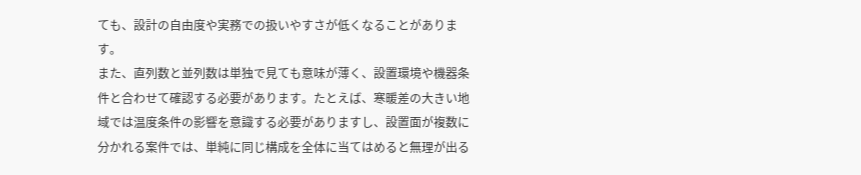ても、設計の自由度や実務での扱いやすさが低くなることがあります。
また、直列数と並列数は単独で見ても意味が薄く、設置環境や機器条件と合わせて確認する必要があります。たとえば、寒暖差の大きい地域では温度条件の影響を意識する必要がありますし、設置面が複数に分かれる案件では、単純に同じ構成を全体に当てはめると無理が出る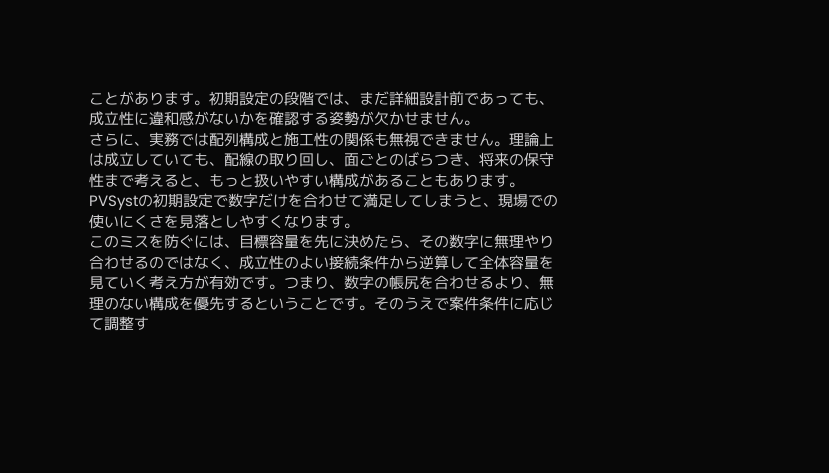ことがあります。初期設定の段階では、まだ詳細設計前であっても、成立性に違和感がないかを確認する姿勢が欠かせません。
さらに、実務では配列構成と施工性の関係も無視できません。理論上は成立していても、配線の取り回し、面ごとのばらつき、将来の保守性まで考えると、もっと扱いやすい構成があることもあります。PVSystの初期設定で数字だけを合わせて満足してしまうと、現場での使いにくさを見落としやすくなります。
このミスを防ぐには、目標容量を先に決めたら、その数字に無理やり合わせるのではなく、成立性のよい接続条件から逆算して全体容量を見ていく考え方が有効です。つまり、数字の帳尻を合わせるより、無理のない構成を優先するということです。そのうえで案件条件に応じて調整す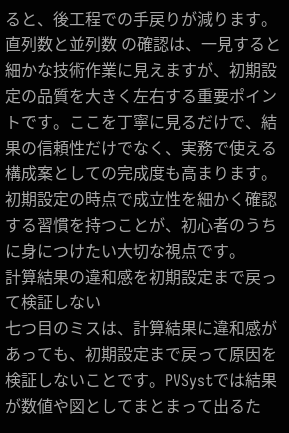ると、後工程での手戻りが減ります。
直列数と並列数 の確認は、一見すると細かな技術作業に見えますが、初期設定の品質を大きく左右する重要ポイントです。ここを丁寧に見るだけで、結果の信頼性だけでなく、実務で使える構成案としての完成度も高まります。初期設定の時点で成立性を細かく確認する習慣を持つことが、初心者のうちに身につけたい大切な視点です。
計算結果の違和感を初期設定まで戻って検証しない
七つ目のミスは、計算結果に違和感があっても、初期設定まで戻って原因を検証しないことです。PVSystでは結果が数値や図としてまとまって出るた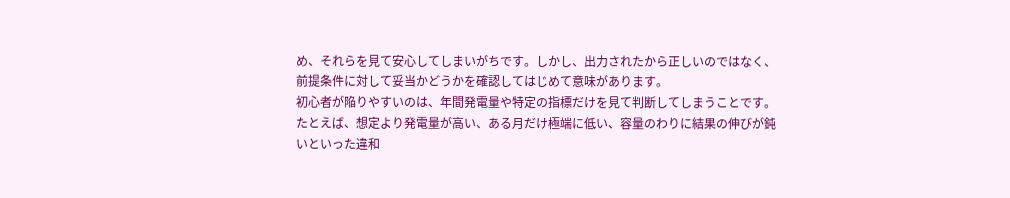め、それらを見て安心してしまいがちです。しかし、出力されたから正しいのではなく、前提条件に対して妥当かどうかを確認してはじめて意味があります。
初心者が陥りやすいのは、年間発電量や特定の指標だけを見て判断してしまうことです。たとえば、想定より発電量が高い、ある月だけ極端に低い、容量のわりに結果の伸びが鈍いといった違和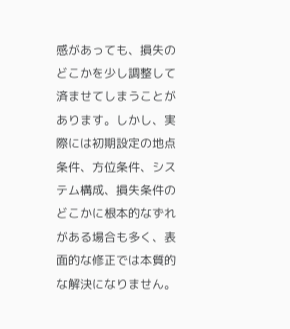感があっても、損失のどこかを少し調整して済ませてしまうことがあります。しかし、実際には初期設定の地点条件、方位条件、シス テム構成、損失条件のどこかに根本的なずれがある場合も多く、表面的な修正では本質的な解決になりません。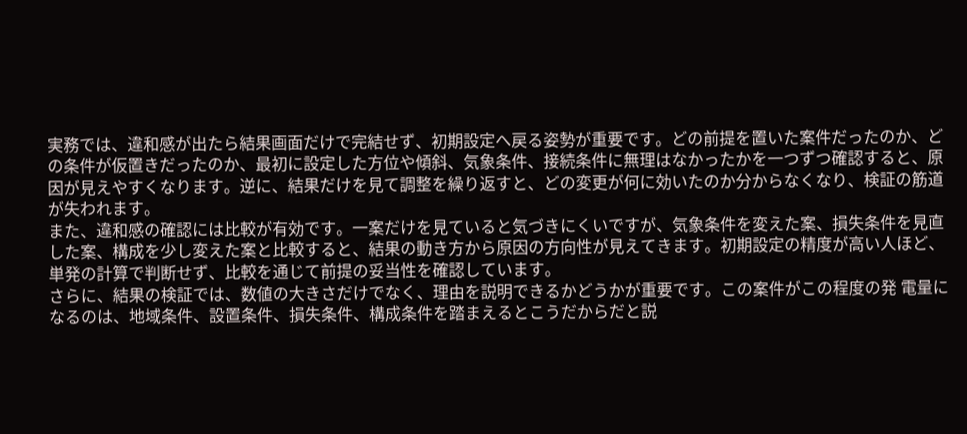実務では、違和感が出たら結果画面だけで完結せず、初期設定へ戻る姿勢が重要です。どの前提を置いた案件だったのか、どの条件が仮置きだったのか、最初に設定した方位や傾斜、気象条件、接続条件に無理はなかったかを一つずつ確認すると、原因が見えやすくなります。逆に、結果だけを見て調整を繰り返すと、どの変更が何に効いたのか分からなくなり、検証の筋道が失われます。
また、違和感の確認には比較が有効です。一案だけを見ていると気づきにくいですが、気象条件を変えた案、損失条件を見直した案、構成を少し変えた案と比較すると、結果の動き方から原因の方向性が見えてきます。初期設定の精度が高い人ほど、単発の計算で判断せず、比較を通じて前提の妥当性を確認しています。
さらに、結果の検証では、数値の大きさだけでなく、理由を説明できるかどうかが重要です。この案件がこの程度の発 電量になるのは、地域条件、設置条件、損失条件、構成条件を踏まえるとこうだからだと説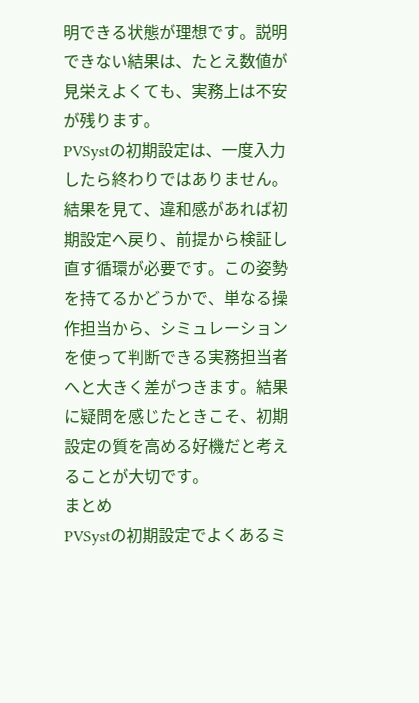明できる状態が理想です。説明できない結果は、たとえ数値が見栄えよくても、実務上は不安が残ります。
PVSystの初期設定は、一度入力したら終わりではありません。結果を見て、違和感があれば初期設定へ戻り、前提から検証し直す循環が必要です。この姿勢を持てるかどうかで、単なる操作担当から、シミュレーションを使って判断できる実務担当者へと大きく差がつきます。結果に疑問を感じたときこそ、初期設定の質を高める好機だと考えることが大切です。
まとめ
PVSystの初期設定でよくあるミ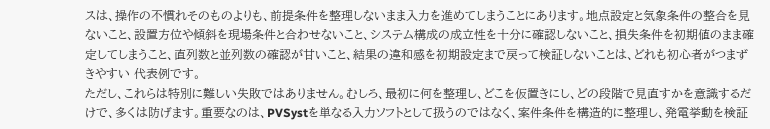スは、操作の不慣れそのものよりも、前提条件を整理しないまま入力を進めてしまうことにあります。地点設定と気象条件の整合を見ないこと、設置方位や傾斜を現場条件と合わせないこと、システム構成の成立性を十分に確認しないこと、損失条件を初期値のまま確定してしまうこと、直列数と並列数の確認が甘いこと、結果の違和感を初期設定まで戻って検証しないことは、どれも初心者がつまずきやすい 代表例です。
ただし、これらは特別に難しい失敗ではありません。むしろ、最初に何を整理し、どこを仮置きにし、どの段階で見直すかを意識するだけで、多くは防げます。重要なのは、PVSystを単なる入力ソフトとして扱うのではなく、案件条件を構造的に整理し、発電挙動を検証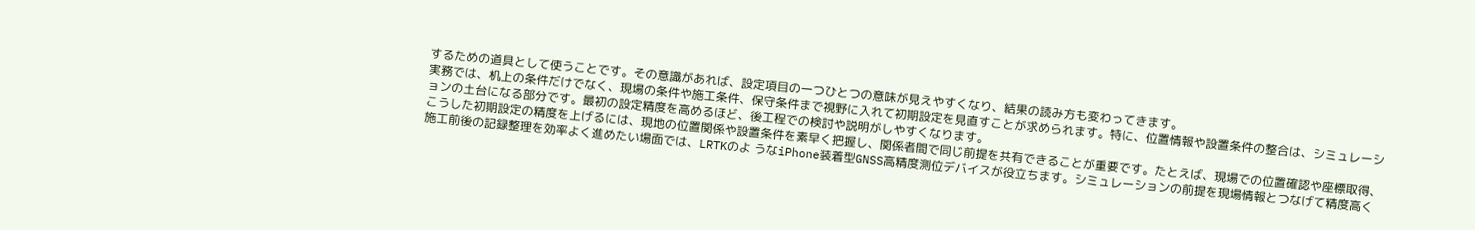するための道具として使うことです。その意識があれば、設定項目の一つひとつの意味が見えやすくなり、結果の読み方も変わってきます。
実務では、机上の条件だけでなく、現場の条件や施工条件、保守条件まで視野に入れて初期設定を見直すことが求められます。特に、位置情報や設置条件の整合は、シミュレーションの土台になる部分です。最初の設定精度を高めるほど、後工程での検討や説明がしやすくなります。
こうした初期設定の精度を上げるには、現地の位置関係や設置条件を素早く把握し、関係者間で同じ前提を共有できることが重要です。たとえば、現場での位置確認や座標取得、施工前後の記録整理を効率よく進めたい場面では、LRTKのよ うなiPhone装着型GNSS高精度測位デバイスが役立ちます。シミュレーションの前提を現場情報とつなげて精度高く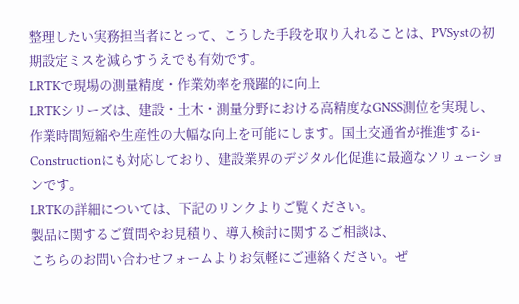整理したい実務担当者にとって、こうした手段を取り入れることは、PVSystの初期設定ミスを減らすうえでも有効です。
LRTKで現場の測量精度・作業効率を飛躍的に向上
LRTKシリーズは、建設・土木・測量分野における高精度なGNSS測位を実現し、作業時間短縮や生産性の大幅な向上を可能にします。国土交通省が推進するi-Constructionにも対応しており、建設業界のデジタル化促進に最適なソリューションです。
LRTKの詳細については、下記のリンクよりご覧ください。
製品に関するご質問やお見積り、導入検討に関するご相談は、
こちらのお問い合わせフォームよりお気軽にご連絡ください。ぜ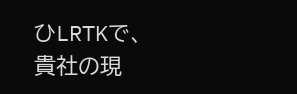ひLRTKで、貴社の現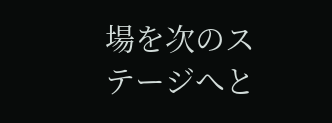場を次のステージへと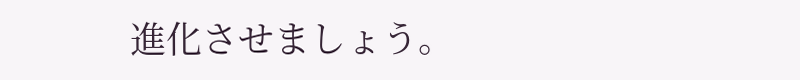進化させましょう。